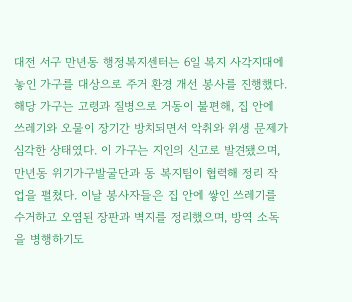대전 서구 만년동 행정복지센터는 6일 복지 사각지대에 놓인 가구를 대상으로 주거 환경 개선 봉사를 진행했다. 해당 가구는 고령과 질병으로 거동이 불편해, 집 안에 쓰레기와 오물이 장기간 방치되면서 악취와 위생 문제가 심각한 상태였다. 이 가구는 지인의 신고로 발견됐으며, 만년동 위기가구발굴단과 동 복지팀이 협력해 정리 작업을 펼쳤다. 이날 봉사자들은 집 안에 쌓인 쓰레기를 수거하고 오염된 장판과 벽지를 정리했으며, 방역 소독을 병행하기도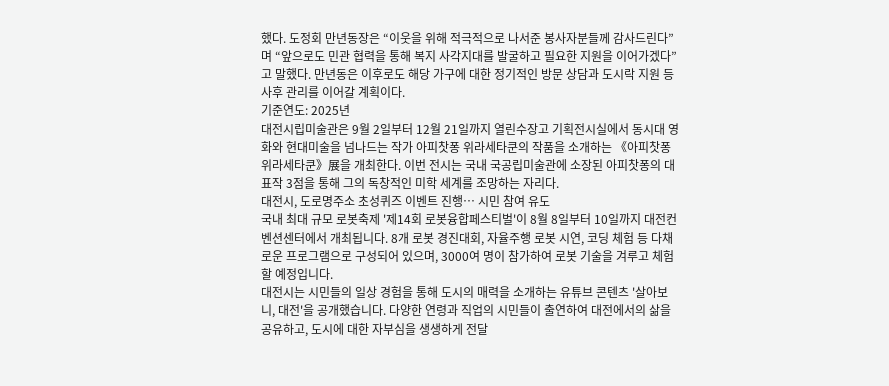했다. 도정회 만년동장은 “이웃을 위해 적극적으로 나서준 봉사자분들께 감사드린다”며 “앞으로도 민관 협력을 통해 복지 사각지대를 발굴하고 필요한 지원을 이어가겠다”고 말했다. 만년동은 이후로도 해당 가구에 대한 정기적인 방문 상담과 도시락 지원 등 사후 관리를 이어갈 계획이다.
기준연도: 2025년
대전시립미술관은 9월 2일부터 12월 21일까지 열린수장고 기획전시실에서 동시대 영화와 현대미술을 넘나드는 작가 아피찻퐁 위라세타쿤의 작품을 소개하는 《아피찻퐁 위라세타쿤》展을 개최한다. 이번 전시는 국내 국공립미술관에 소장된 아피찻퐁의 대표작 3점을 통해 그의 독창적인 미학 세계를 조망하는 자리다.
대전시, 도로명주소 초성퀴즈 이벤트 진행… 시민 참여 유도
국내 최대 규모 로봇축제 '제14회 로봇융합페스티벌'이 8월 8일부터 10일까지 대전컨벤션센터에서 개최됩니다. 8개 로봇 경진대회, 자율주행 로봇 시연, 코딩 체험 등 다채로운 프로그램으로 구성되어 있으며, 3000여 명이 참가하여 로봇 기술을 겨루고 체험할 예정입니다.
대전시는 시민들의 일상 경험을 통해 도시의 매력을 소개하는 유튜브 콘텐츠 '살아보니, 대전'을 공개했습니다. 다양한 연령과 직업의 시민들이 출연하여 대전에서의 삶을 공유하고, 도시에 대한 자부심을 생생하게 전달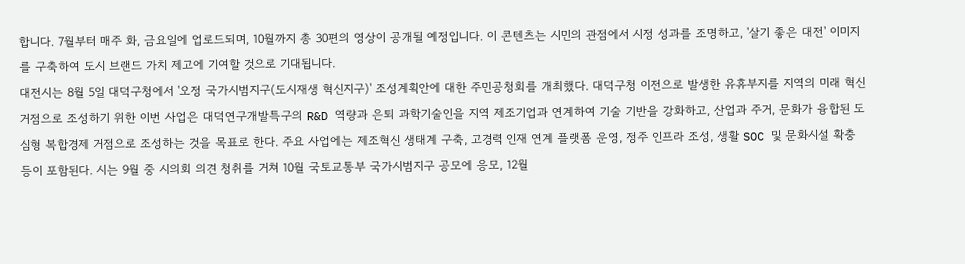합니다. 7월부터 매주 화, 금요일에 업로드되며, 10월까지 총 30편의 영상이 공개될 예정입니다. 이 콘텐츠는 시민의 관점에서 시정 성과를 조명하고, '살기 좋은 대전' 이미지를 구축하여 도시 브랜드 가치 제고에 기여할 것으로 기대됩니다.
대전시는 8월 5일 대덕구청에서 '오정 국가시범지구(도시재생 혁신지구)' 조성계획안에 대한 주민공청회를 개최했다. 대덕구청 이전으로 발생한 유휴부지를 지역의 미래 혁신 거점으로 조성하기 위한 이번 사업은 대덕연구개발특구의 R&D 역량과 은퇴 과학기술인을 지역 제조기업과 연계하여 기술 기반을 강화하고, 산업과 주거, 문화가 융합된 도심형 복합경제 거점으로 조성하는 것을 목표로 한다. 주요 사업에는 제조혁신 생태계 구축, 고경력 인재 연계 플랫폼 운영, 정주 인프라 조성, 생활 SOC 및 문화시설 확충 등이 포함된다. 시는 9월 중 시의회 의견 청취를 거쳐 10월 국토교통부 국가시범지구 공모에 응모, 12월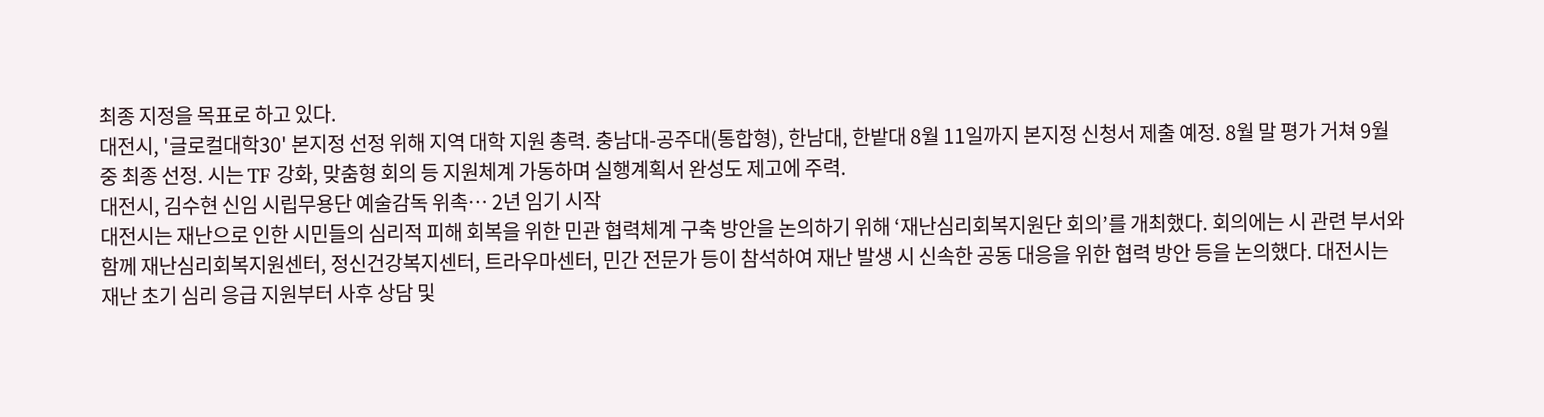최종 지정을 목표로 하고 있다.
대전시, '글로컬대학30' 본지정 선정 위해 지역 대학 지원 총력. 충남대-공주대(통합형), 한남대, 한밭대 8월 11일까지 본지정 신청서 제출 예정. 8월 말 평가 거쳐 9월 중 최종 선정. 시는 TF 강화, 맞춤형 회의 등 지원체계 가동하며 실행계획서 완성도 제고에 주력.
대전시, 김수현 신임 시립무용단 예술감독 위촉… 2년 임기 시작
대전시는 재난으로 인한 시민들의 심리적 피해 회복을 위한 민관 협력체계 구축 방안을 논의하기 위해 ‘재난심리회복지원단 회의’를 개최했다. 회의에는 시 관련 부서와 함께 재난심리회복지원센터, 정신건강복지센터, 트라우마센터, 민간 전문가 등이 참석하여 재난 발생 시 신속한 공동 대응을 위한 협력 방안 등을 논의했다. 대전시는 재난 초기 심리 응급 지원부터 사후 상담 및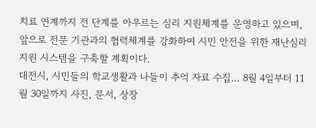치료 연계까지 전 단계를 아우르는 심리 지원체계를 운영하고 있으며, 앞으로 전문 기관과의 협력체계를 강화하여 시민 안전을 위한 재난심리지원 시스템을 구축할 계획이다.
대전시, 시민들의 학교생활과 나들이 추억 자료 수집… 8월 4일부터 11월 30일까지 사진, 문서, 상장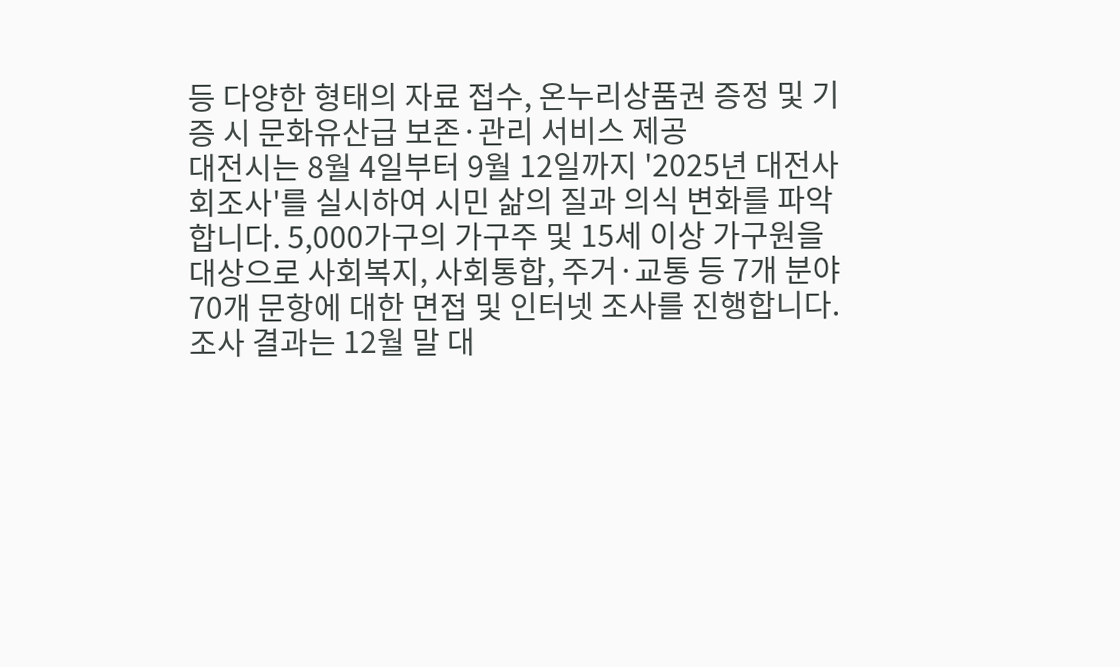등 다양한 형태의 자료 접수, 온누리상품권 증정 및 기증 시 문화유산급 보존·관리 서비스 제공
대전시는 8월 4일부터 9월 12일까지 '2025년 대전사회조사'를 실시하여 시민 삶의 질과 의식 변화를 파악합니다. 5,000가구의 가구주 및 15세 이상 가구원을 대상으로 사회복지, 사회통합, 주거·교통 등 7개 분야 70개 문항에 대한 면접 및 인터넷 조사를 진행합니다. 조사 결과는 12월 말 대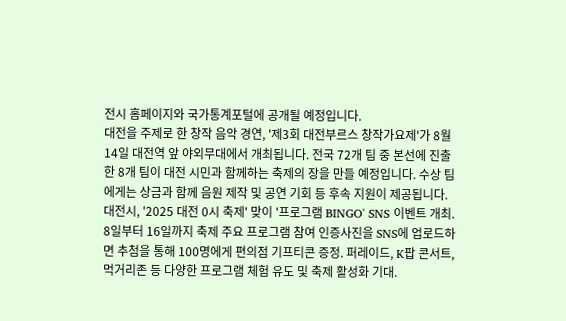전시 홈페이지와 국가통계포털에 공개될 예정입니다.
대전을 주제로 한 창작 음악 경연, '제3회 대전부르스 창작가요제'가 8월 14일 대전역 앞 야외무대에서 개최됩니다. 전국 72개 팀 중 본선에 진출한 8개 팀이 대전 시민과 함께하는 축제의 장을 만들 예정입니다. 수상 팀에게는 상금과 함께 음원 제작 및 공연 기회 등 후속 지원이 제공됩니다.
대전시, '2025 대전 0시 축제' 맞이 '프로그램 BINGO' SNS 이벤트 개최. 8일부터 16일까지 축제 주요 프로그램 참여 인증사진을 SNS에 업로드하면 추첨을 통해 100명에게 편의점 기프티콘 증정. 퍼레이드, K팝 콘서트, 먹거리존 등 다양한 프로그램 체험 유도 및 축제 활성화 기대.